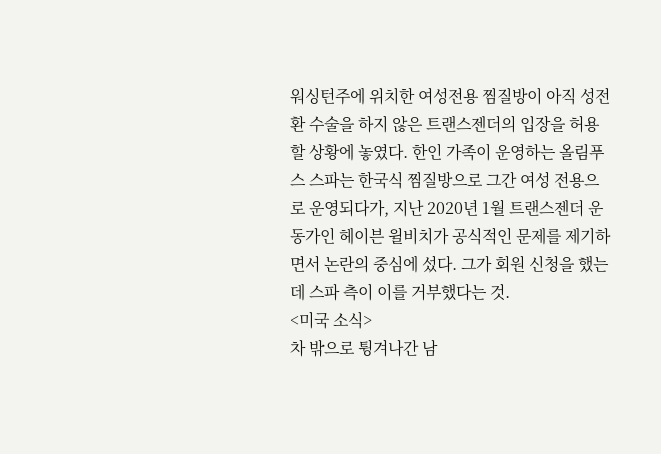워싱턴주에 위치한 여성전용 찜질방이 아직 성전환 수술을 하지 않은 트랜스젠더의 입장을 허용할 상황에 놓였다. 한인 가족이 운영하는 올림푸스 스파는 한국식 찜질방으로 그간 여성 전용으로 운영되다가, 지난 2020년 1월 트랜스젠더 운동가인 헤이븐 윌비치가 공식적인 문제를 제기하면서 논란의 중심에 섰다. 그가 회원 신청을 했는데 스파 측이 이를 거부했다는 것.
<미국 소식>
차 밖으로 튕겨나간 남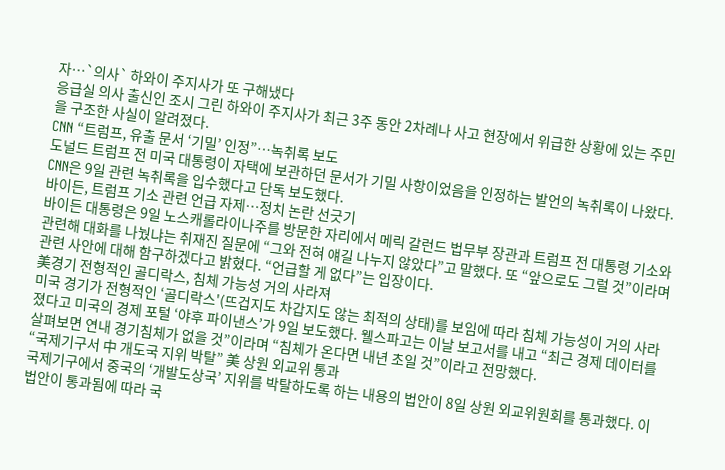자…`의사` 하와이 주지사가 또 구해냈다
응급실 의사 출신인 조시 그린 하와이 주지사가 최근 3주 동안 2차례나 사고 현장에서 위급한 상황에 있는 주민을 구조한 사실이 알려졌다.
CNN “트럼프, 유출 문서 ‘기밀’ 인정”…녹취록 보도
도널드 트럼프 전 미국 대통령이 자택에 보관하던 문서가 기밀 사항이었음을 인정하는 발언의 녹취록이 나왔다. CNN은 9일 관련 녹취록을 입수했다고 단독 보도했다.
바이든, 트럼프 기소 관련 언급 자제…정치 논란 선긋기
바이든 대통령은 9일 노스캐롤라이나주를 방문한 자리에서 메릭 갈런드 법무부 장관과 트럼프 전 대통령 기소와 관련해 대화를 나눴냐는 취재진 질문에 “그와 전혀 얘길 나누지 않았다”고 말했다. 또 “앞으로도 그럴 것”이라며 관련 사안에 대해 함구하겠다고 밝혔다. “언급할 게 없다”는 입장이다.
美경기 전형적인 골디락스, 침체 가능성 거의 사라져
미국 경기가 전형적인 ‘골디락스'(뜨겁지도 차갑지도 않는 최적의 상태)를 보임에 따라 침체 가능성이 거의 사라졌다고 미국의 경제 포털 ‘야후 파이낸스’가 9일 보도했다. 웰스파고는 이날 보고서를 내고 “최근 경제 데이터를 살펴보면 연내 경기침체가 없을 것”이라며 “침체가 온다면 내년 초일 것”이라고 전망했다.
“국제기구서 中 개도국 지위 박탈” 美 상원 외교위 통과
국제기구에서 중국의 ‘개발도상국’ 지위를 박탈하도록 하는 내용의 법안이 8일 상원 외교위원회를 통과했다. 이 법안이 통과됨에 따라 국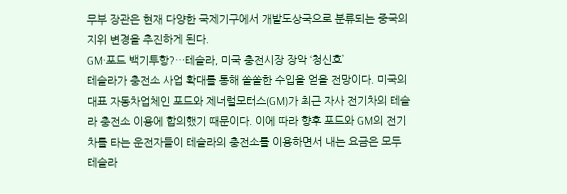무부 장관은 현재 다양한 국제기구에서 개발도상국으로 분류되는 중국의 지위 변경을 추진하게 된다.
GM·포드 백기투항?…테슬라, 미국 충전시장 장악 ‘청신호’
테슬라가 충전소 사업 확대를 통해 쏠쏠한 수입을 얻을 전망이다. 미국의 대표 자동차업체인 포드와 제너럴모터스(GM)가 최근 자사 전기차의 테슬라 충전소 이용에 합의했기 때문이다. 이에 따라 향후 포드와 GM의 전기차를 타는 운전자들이 테슬라의 충전소를 이용하면서 내는 요금은 모두 테슬라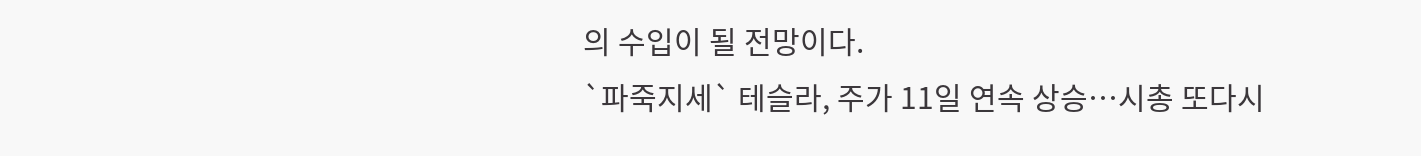의 수입이 될 전망이다.
`파죽지세` 테슬라, 주가 11일 연속 상승…시총 또다시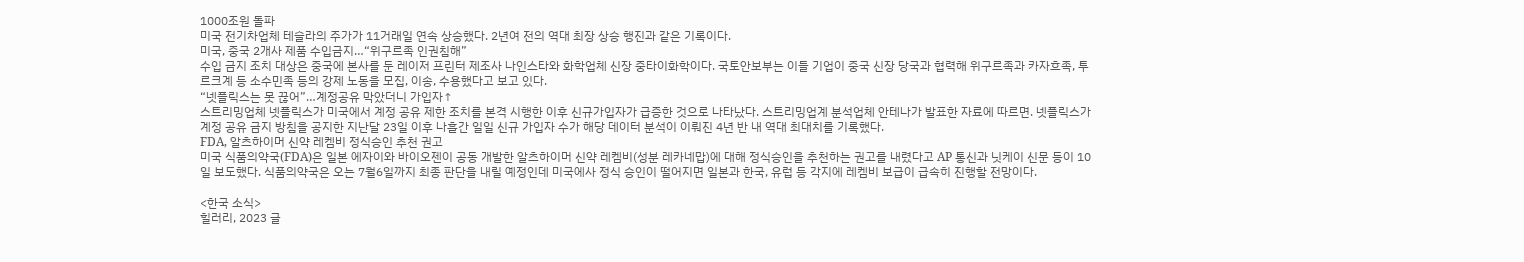1000조원 돌파
미국 전기차업체 테슬라의 주가가 11거래일 연속 상승했다. 2년여 전의 역대 최장 상승 행진과 같은 기록이다.
미국, 중국 2개사 제품 수입금지…“위구르족 인권침해”
수입 금지 조치 대상은 중국에 본사를 둔 레이저 프린터 제조사 나인스타와 화학업체 신장 중타이화학이다. 국토안보부는 이들 기업이 중국 신장 당국과 협력해 위구르족과 카자흐족, 투르크계 등 소수민족 등의 강제 노동을 모집, 이송, 수용했다고 보고 있다.
“넷플릭스는 못 끊어”…계정공유 막았더니 가입자↑
스트리밍업체 넷플릭스가 미국에서 계정 공유 제한 조치를 본격 시행한 이후 신규가입자가 급증한 것으로 나타났다. 스트리밍업계 분석업체 안테나가 발표한 자료에 따르면. 넷플릭스가 계정 공유 금지 방침을 공지한 지난달 23일 이후 나흘간 일일 신규 가입자 수가 해당 데이터 분석이 이뤄진 4년 반 내 역대 최대치를 기록했다.
FDA, 알츠하이머 신약 레켐비 정식승인 추천 권고
미국 식품의약국(FDA)은 일본 에자이와 바이오젠이 공동 개발한 알츠하이머 신약 레켐비(성분 레카네맙)에 대해 정식승인을 추천하는 권고를 내렸다고 AP 통신과 닛케이 신문 등이 10일 보도했다. 식품의약국은 오는 7월6일까지 최종 판단을 내릴 예정인데 미국에사 정식 승인이 떨어지면 일본과 한국, 유럽 등 각지에 레켐비 보급이 급속히 진행할 전망이다.

<한국 소식>
힐러리, 2023 글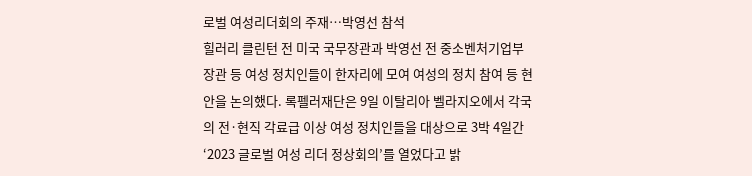로벌 여성리더회의 주재…박영선 참석
힐러리 클린턴 전 미국 국무장관과 박영선 전 중소벤처기업부 장관 등 여성 정치인들이 한자리에 모여 여성의 정치 참여 등 현안을 논의했다. 록펠러재단은 9일 이탈리아 벨라지오에서 각국의 전·현직 각료급 이상 여성 정치인들을 대상으로 3박 4일간 ‘2023 글로벌 여성 리더 정상회의’를 열었다고 밝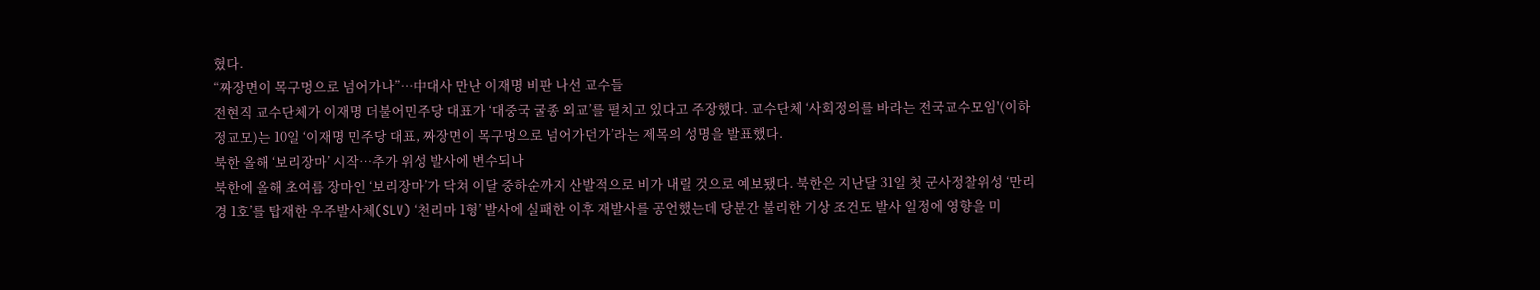혔다.
“짜장면이 목구멍으로 넘어가나”…中대사 만난 이재명 비판 나선 교수들
전현직 교수단체가 이재명 더불어민주당 대표가 ‘대중국 굴종 외교’를 펼치고 있다고 주장했다. 교수단체 ‘사회정의를 바라는 전국교수모임'(이하 정교모)는 10일 ‘이재명 민주당 대표, 짜장면이 목구멍으로 넘어가던가’라는 제목의 성명을 발표했다.
북한 올해 ‘보리장마’ 시작…추가 위성 발사에 변수되나
북한에 올해 초여름 장마인 ‘보리장마’가 닥쳐 이달 중하순까지 산발적으로 비가 내릴 것으로 예보됐다. 북한은 지난달 31일 첫 군사정찰위성 ‘만리경 1호’를 탑재한 우주발사체(SLV) ‘천리마 1형’ 발사에 실패한 이후 재발사를 공언했는데 당분간 불리한 기상 조건도 발사 일정에 영향을 미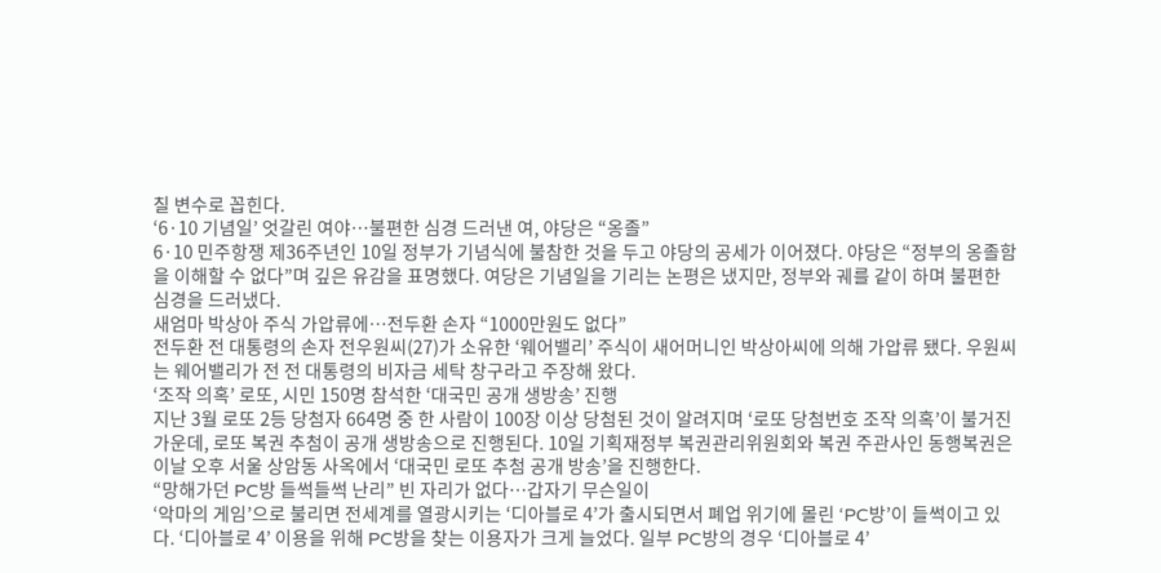칠 변수로 꼽힌다.
‘6·10 기념일’ 엇갈린 여야…불편한 심경 드러낸 여, 야당은 “옹졸”
6·10 민주항쟁 제36주년인 10일 정부가 기념식에 불참한 것을 두고 야당의 공세가 이어졌다. 야당은 “정부의 옹졸함을 이해할 수 없다”며 깊은 유감을 표명했다. 여당은 기념일을 기리는 논평은 냈지만, 정부와 궤를 같이 하며 불편한 심경을 드러냈다.
새엄마 박상아 주식 가압류에…전두환 손자 “1000만원도 없다”
전두환 전 대통령의 손자 전우원씨(27)가 소유한 ‘웨어밸리’ 주식이 새어머니인 박상아씨에 의해 가압류 됐다. 우원씨는 웨어밸리가 전 전 대통령의 비자금 세탁 창구라고 주장해 왔다.
‘조작 의혹’ 로또, 시민 150명 참석한 ‘대국민 공개 생방송’ 진행
지난 3월 로또 2등 당첨자 664명 중 한 사람이 100장 이상 당첨된 것이 알려지며 ‘로또 당첨번호 조작 의혹’이 불거진 가운데, 로또 복권 추첨이 공개 생방송으로 진행된다. 10일 기획재정부 복권관리위원회와 복권 주관사인 동행복권은 이날 오후 서울 상암동 사옥에서 ‘대국민 로또 추첨 공개 방송’을 진행한다.
“망해가던 PC방 들썩들썩 난리” 빈 자리가 없다…갑자기 무슨일이
‘악마의 게임’으로 불리면 전세계를 열광시키는 ‘디아블로 4’가 출시되면서 폐업 위기에 몰린 ‘PC방’이 들썩이고 있다. ‘디아블로 4’ 이용을 위해 PC방을 찾는 이용자가 크게 늘었다. 일부 PC방의 경우 ‘디아블로 4’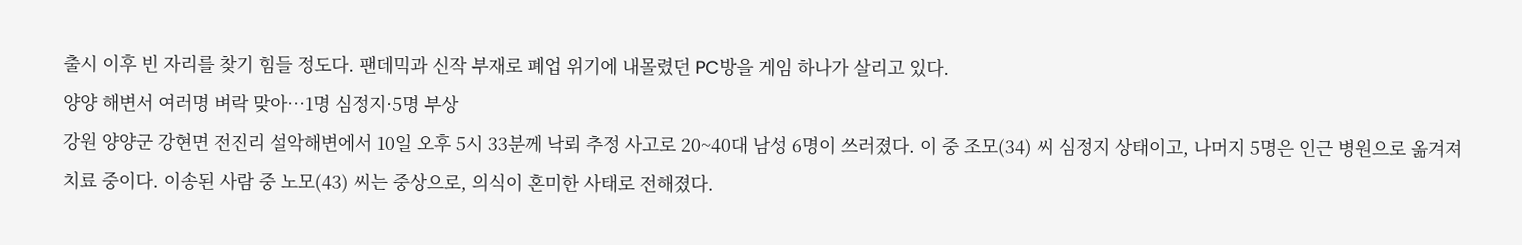출시 이후 빈 자리를 찾기 힘들 정도다. 팬데믹과 신작 부재로 폐업 위기에 내몰렸던 PC방을 게임 하나가 살리고 있다.
양양 해변서 여러명 벼락 맞아…1명 심정지·5명 부상
강원 양양군 강현면 전진리 설악해변에서 10일 오후 5시 33분께 낙뢰 추정 사고로 20~40대 남성 6명이 쓰러졌다. 이 중 조모(34) 씨 심정지 상태이고, 나머지 5명은 인근 병원으로 옮겨져 치료 중이다. 이송된 사람 중 노모(43) 씨는 중상으로, 의식이 혼미한 사태로 전해졌다.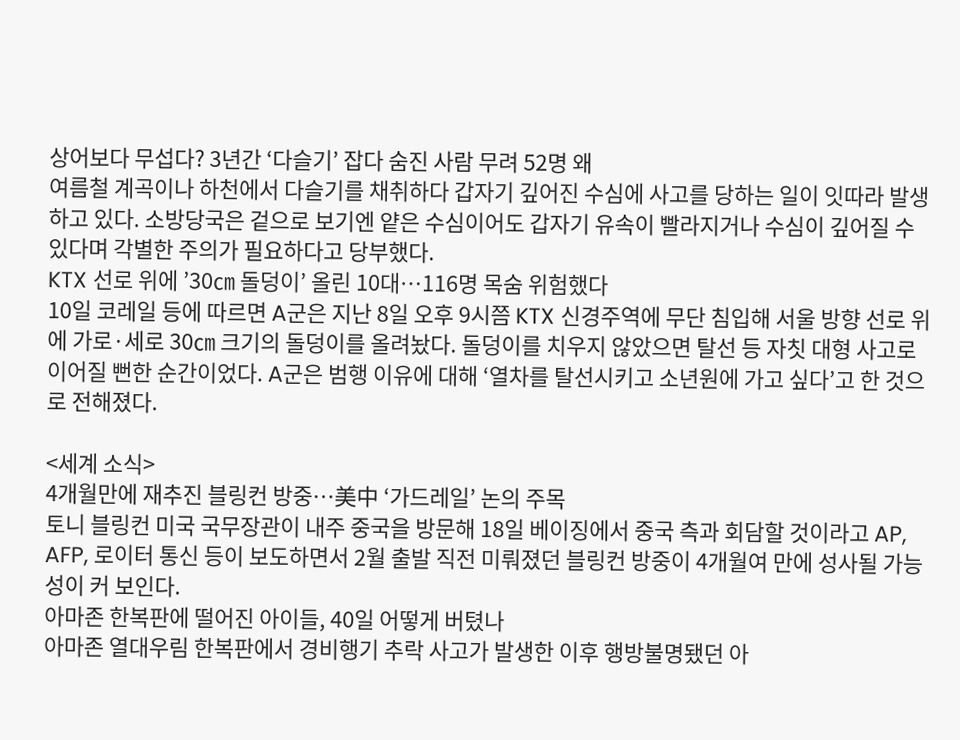상어보다 무섭다? 3년간 ‘다슬기’ 잡다 숨진 사람 무려 52명 왜
여름철 계곡이나 하천에서 다슬기를 채취하다 갑자기 깊어진 수심에 사고를 당하는 일이 잇따라 발생하고 있다. 소방당국은 겉으로 보기엔 얕은 수심이어도 갑자기 유속이 빨라지거나 수심이 깊어질 수 있다며 각별한 주의가 필요하다고 당부했다.
KTX 선로 위에 ’30㎝ 돌덩이’ 올린 10대…116명 목숨 위험했다
10일 코레일 등에 따르면 A군은 지난 8일 오후 9시쯤 KTX 신경주역에 무단 침입해 서울 방향 선로 위에 가로·세로 30㎝ 크기의 돌덩이를 올려놨다. 돌덩이를 치우지 않았으면 탈선 등 자칫 대형 사고로 이어질 뻔한 순간이었다. A군은 범행 이유에 대해 ‘열차를 탈선시키고 소년원에 가고 싶다’고 한 것으로 전해졌다.

<세계 소식>
4개월만에 재추진 블링컨 방중…美中 ‘가드레일’ 논의 주목
토니 블링컨 미국 국무장관이 내주 중국을 방문해 18일 베이징에서 중국 측과 회담할 것이라고 AP, AFP, 로이터 통신 등이 보도하면서 2월 출발 직전 미뤄졌던 블링컨 방중이 4개월여 만에 성사될 가능성이 커 보인다.
아마존 한복판에 떨어진 아이들, 40일 어떻게 버텼나
아마존 열대우림 한복판에서 경비행기 추락 사고가 발생한 이후 행방불명됐던 아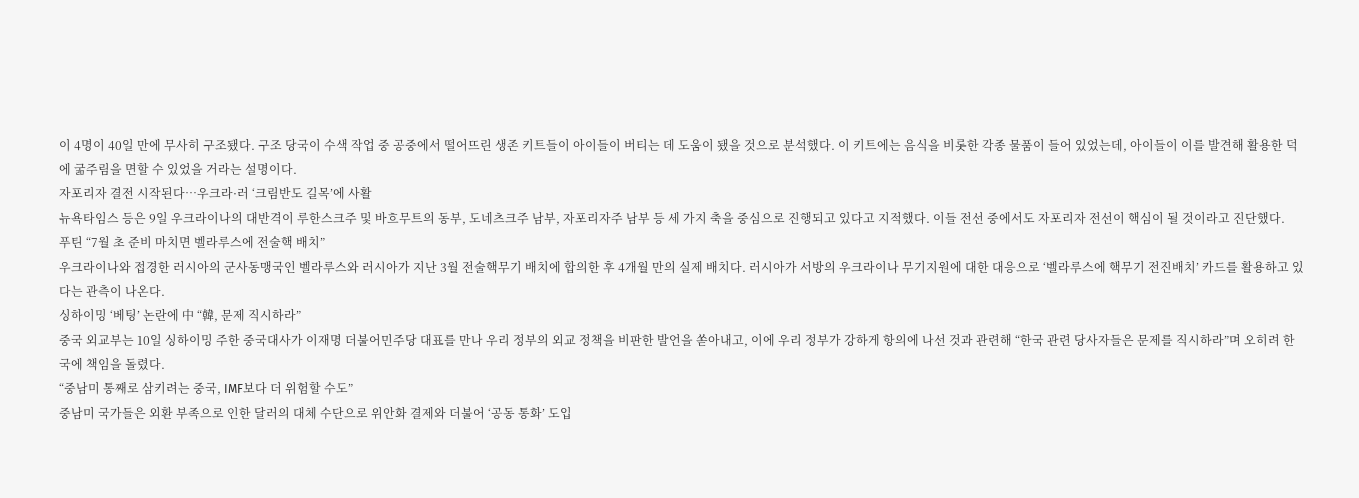이 4명이 40일 만에 무사히 구조됐다. 구조 당국이 수색 작업 중 공중에서 떨어뜨린 생존 키트들이 아이들이 버티는 데 도움이 됐을 것으로 분석했다. 이 키트에는 음식을 비롯한 각종 물품이 들어 있었는데, 아이들이 이를 발견해 활용한 덕에 굶주림을 면할 수 있었을 거라는 설명이다.
자포리자 결전 시작된다…우크라·러 ‘크림반도 길목’에 사활
뉴욕타임스 등은 9일 우크라이나의 대반격이 루한스크주 및 바흐무트의 동부, 도네츠크주 남부, 자포리자주 남부 등 세 가지 축을 중심으로 진행되고 있다고 지적했다. 이들 전선 중에서도 자포리자 전선이 핵심이 될 것이라고 진단했다.
푸틴 “7월 초 준비 마치면 벨라루스에 전술핵 배치”
우크라이나와 접경한 러시아의 군사동맹국인 벨라루스와 러시아가 지난 3월 전술핵무기 배치에 합의한 후 4개월 만의 실제 배치다. 러시아가 서방의 우크라이나 무기지원에 대한 대응으로 ‘벨라루스에 핵무기 전진배치’ 카드를 활용하고 있다는 관측이 나온다.
싱하이밍 ‘베팅’ 논란에 中 “韓, 문제 직시하라”
중국 외교부는 10일 싱하이밍 주한 중국대사가 이재명 더불어민주당 대표를 만나 우리 정부의 외교 정책을 비판한 발언을 쏟아내고, 이에 우리 정부가 강하게 항의에 나선 것과 관련해 “한국 관련 당사자들은 문제를 직시하라”며 오히려 한국에 책임을 돌렸다.
“중남미 통째로 삼키려는 중국, IMF보다 더 위험할 수도”
중남미 국가들은 외환 부족으로 인한 달러의 대체 수단으로 위안화 결제와 더불어 ‘공동 통화’ 도입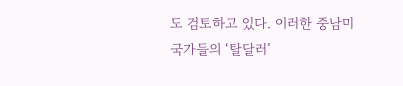도 검토하고 있다. 이러한 중남미 국가들의 ‘탈달러’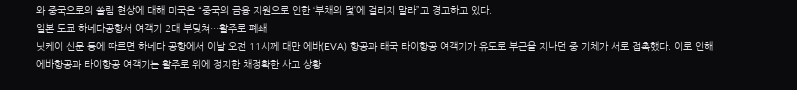와 중국으로의 쏠림 현상에 대해 미국은 “중국의 금융 지원으로 인한 ‘부채의 덫’에 걸리지 말라”고 경고하고 있다.
일본 도쿄 하네다공항서 여객기 2대 부딪쳐…활주로 폐쇄
닛케이 신문 등에 따르면 하네다 공항에서 이날 오전 11시께 대만 에바(EVA) 항공과 태국 타이항공 여객기가 유도로 부근을 지나던 중 기체가 서로 접촉했다. 이로 인해 에바항공과 타이항공 여객기는 활주로 위에 정지한 채정확한 사고 상황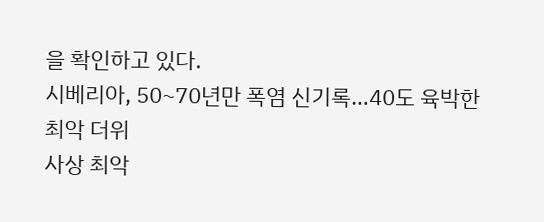을 확인하고 있다.
시베리아, 50~70년만 폭염 신기록…40도 육박한 최악 더위
사상 최악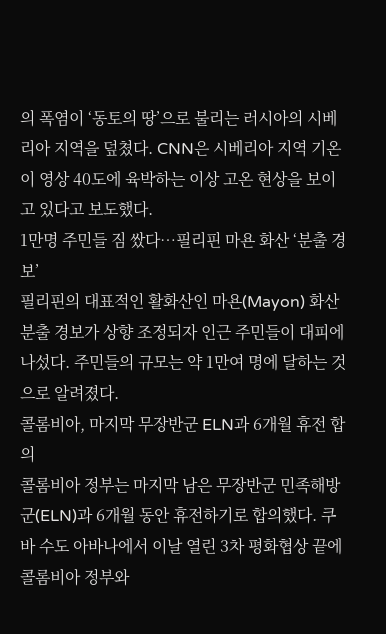의 폭염이 ‘동토의 땅’으로 불리는 러시아의 시베리아 지역을 덮쳤다. CNN은 시베리아 지역 기온이 영상 40도에 육박하는 이상 고온 현상을 보이고 있다고 보도했다.
1만명 주민들 짐 쌌다…필리핀 마욘 화산 ‘분출 경보’
필리핀의 대표적인 활화산인 마욘(Mayon) 화산 분출 경보가 상향 조정되자 인근 주민들이 대피에 나섰다. 주민들의 규모는 약 1만여 명에 달하는 것으로 알려졌다.
콜롬비아, 마지막 무장반군 ELN과 6개월 휴전 합의
콜롬비아 정부는 마지막 남은 무장반군 민족해방군(ELN)과 6개월 동안 휴전하기로 합의했다. 쿠바 수도 아바나에서 이날 열린 3차 평화협상 끝에 콜롬비아 정부와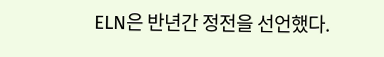ELN은 반년간 정전을 선언했다.